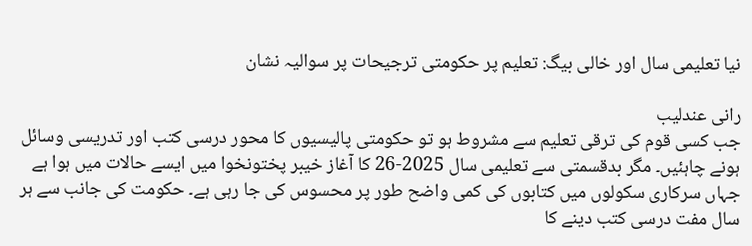نیا تعلیمی سال اور خالی بیگ: تعلیم پر حکومتی ترجیحات پر سوالیہ نشان

رانی عندلیب
جب کسی قوم کی ترقی تعلیم سے مشروط ہو تو حکومتی پالیسیوں کا محور درسی کتب اور تدریسی وسائل ہونے چاہئیں۔ مگر بدقسمتی سے تعلیمی سال 2025-26 کا آغاز خیبر پختونخوا میں ایسے حالات میں ہوا ہے جہاں سرکاری سکولوں میں کتابوں کی کمی واضح طور پر محسوس کی جا رہی ہے۔ حکومت کی جانب سے ہر سال مفت درسی کتب دینے کا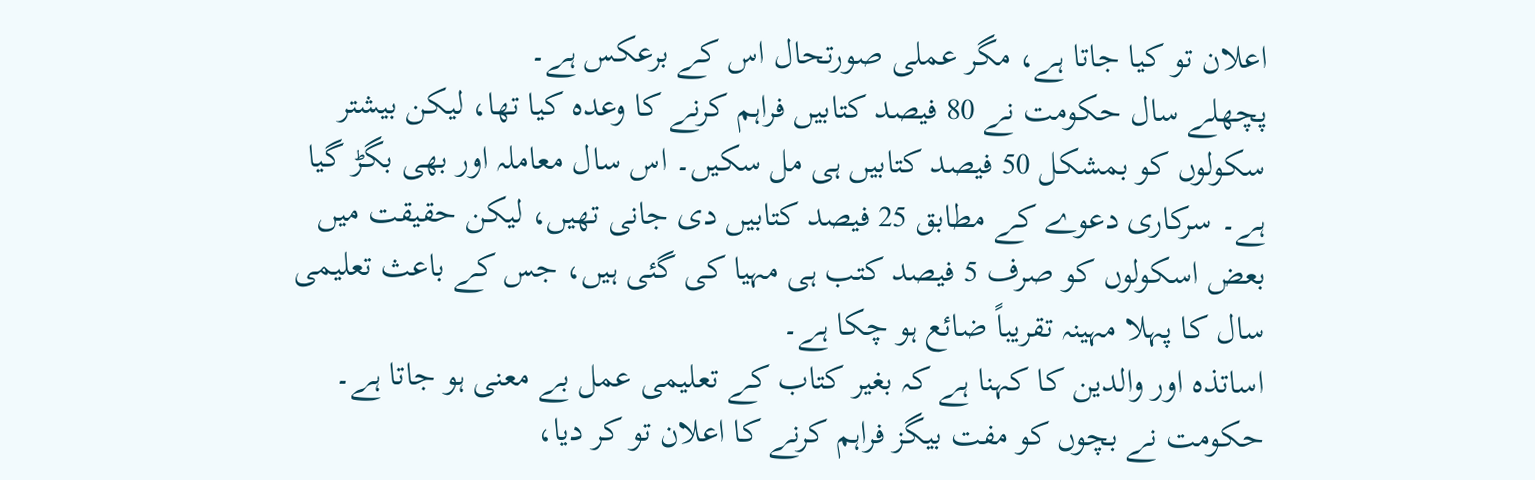اعلان تو کیا جاتا ہے، مگر عملی صورتحال اس کے برعکس ہے۔
پچھلے سال حکومت نے 80 فیصد کتابیں فراہم کرنے کا وعدہ کیا تھا، لیکن بیشتر سکولوں کو بمشکل 50 فیصد کتابیں ہی مل سکیں۔ اس سال معاملہ اور بھی بگڑ گیا ہے۔ سرکاری دعوے کے مطابق 25 فیصد کتابیں دی جانی تھیں، لیکن حقیقت میں بعض اسکولوں کو صرف 5 فیصد کتب ہی مہیا کی گئی ہیں، جس کے باعث تعلیمی سال کا پہلا مہینہ تقریباً ضائع ہو چکا ہے۔
اساتذہ اور والدین کا کہنا ہے کہ بغیر کتاب کے تعلیمی عمل بے معنی ہو جاتا ہے۔ حکومت نے بچوں کو مفت بیگز فراہم کرنے کا اعلان تو کر دیا،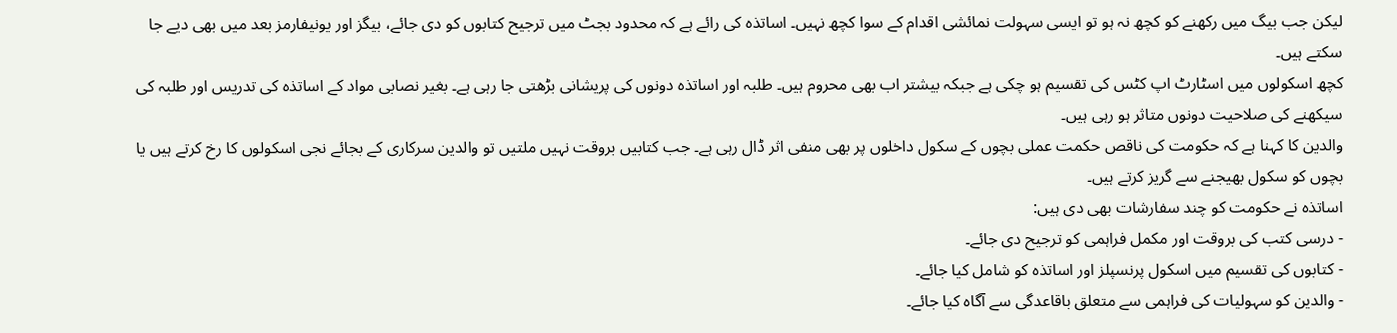لیکن جب بیگ میں رکھنے کو کچھ نہ ہو تو ایسی سہولت نمائشی اقدام کے سوا کچھ نہیں۔ اساتذہ کی رائے ہے کہ محدود بجٹ میں ترجیح کتابوں کو دی جائے، بیگز اور یونیفارمز بعد میں بھی دیے جا سکتے ہیں۔
کچھ اسکولوں میں اسٹارٹ اپ کٹس کی تقسیم ہو چکی ہے جبکہ بیشتر اب بھی محروم ہیں۔ طلبہ اور اساتذہ دونوں کی پریشانی بڑھتی جا رہی ہے۔ بغیر نصابی مواد کے اساتذہ کی تدریس اور طلبہ کی سیکھنے کی صلاحیت دونوں متاثر ہو رہی ہیں۔
والدین کا کہنا ہے کہ حکومت کی ناقص حکمت عملی بچوں کے سکول داخلوں پر بھی منفی اثر ڈال رہی ہے۔ جب کتابیں بروقت نہیں ملتیں تو والدین سرکاری کے بجائے نجی اسکولوں کا رخ کرتے ہیں یا بچوں کو سکول بھیجنے سے گریز کرتے ہیں۔
اساتذہ نے حکومت کو چند سفارشات بھی دی ہیں:
- درسی کتب کی بروقت اور مکمل فراہمی کو ترجیح دی جائے۔
- کتابوں کی تقسیم میں اسکول پرنسپلز اور اساتذہ کو شامل کیا جائے۔
- والدین کو سہولیات کی فراہمی سے متعلق باقاعدگی سے آگاہ کیا جائے۔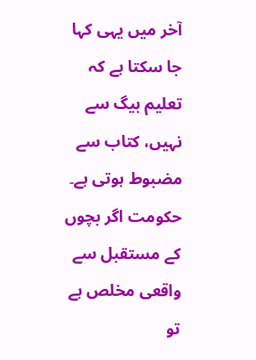آخر میں یہی کہا جا سکتا ہے کہ تعلیم بیگ سے نہیں، کتاب سے مضبوط ہوتی ہے۔ حکومت اگر بچوں کے مستقبل سے واقعی مخلص ہے تو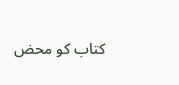کتاب کو محض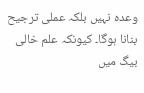وعدہ نہیں بلکہ عملی ترجیح بنانا ہوگا۔ کیونکہ علم خالی بیگ میں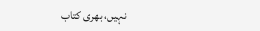نہیں، بھری کتاب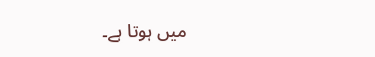میں ہوتا ہے۔